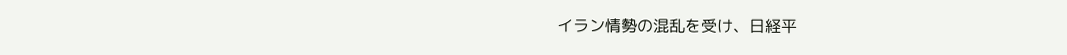イラン情勢の混乱を受け、日経平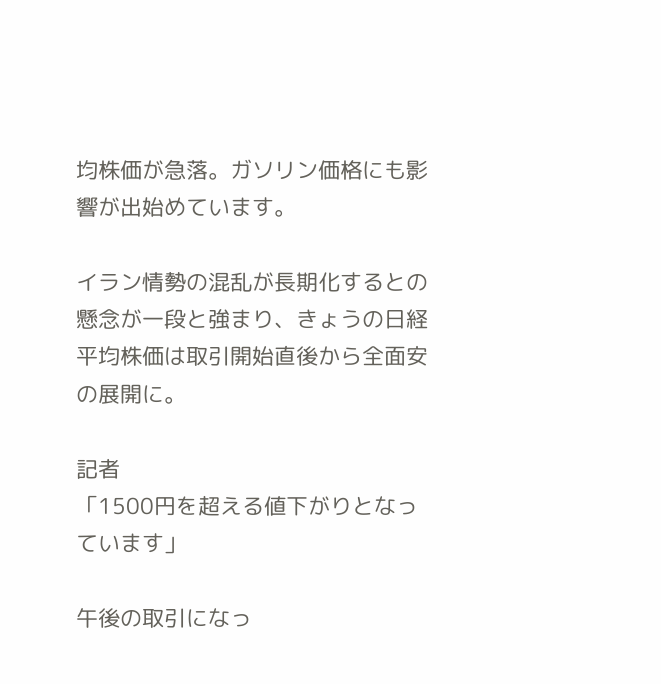均株価が急落。ガソリン価格にも影響が出始めています。

イラン情勢の混乱が長期化するとの懸念が一段と強まり、きょうの日経平均株価は取引開始直後から全面安の展開に。

記者
「1500円を超える値下がりとなっています」

午後の取引になっ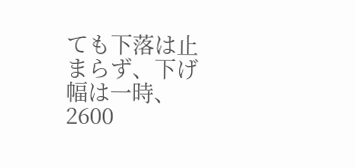ても下落は止まらず、下げ幅は一時、2600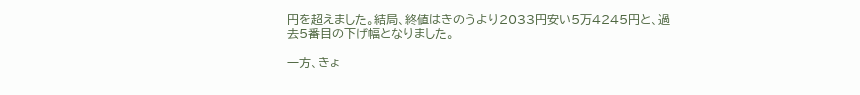円を超えました。結局、終値はきのうより2033円安い5万4245円と、過去5番目の下げ幅となりました。

一方、きょ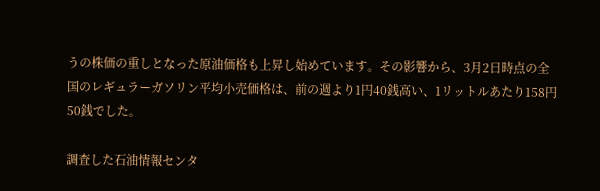うの株価の重しとなった原油価格も上昇し始めています。その影響から、3月2日時点の全国のレギュラーガソリン平均小売価格は、前の週より1円40銭高い、1リットルあたり158円50銭でした。

調査した石油情報センタ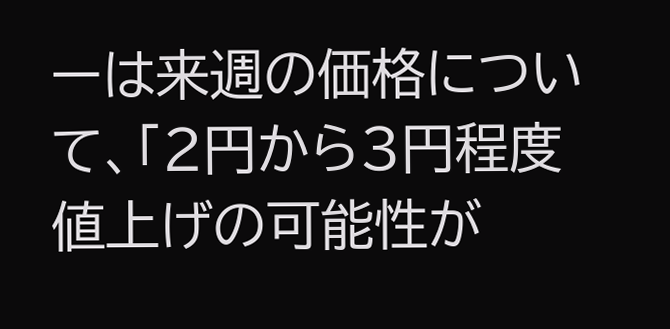ーは来週の価格について、「2円から3円程度値上げの可能性が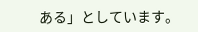ある」としています。